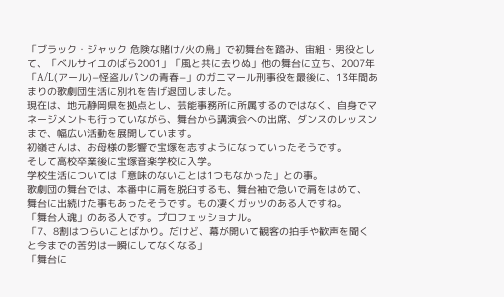「ブラック・ジャック 危険な賭け/火の鳥」で初舞台を踏み、宙組・男役として、「ベルサイユのばら2001」「風と共に去りぬ」他の舞台に立ち、2007年「A/L(アール)−怪盗ルパンの青春−」のガニマール刑事役を最後に、13年間あまりの歌劇団生活に別れを告げ退団しました。
現在は、地元静岡県を拠点とし、芸能事務所に所属するのではなく、自身でマネージメントも行っていながら、舞台から講演会への出席、ダンスのレッスンまで、幅広い活動を展開しています。
初嶺さんは、お母様の影響で宝塚を志すようになっていったそうです。
そして高校卒業後に宝塚音楽学校に入学。
学校生活については「意味のないことは1つもなかった」との事。
歌劇団の舞台では、本番中に肩を脱臼するも、舞台袖で急いで肩をはめて、
舞台に出続けた事もあったそうです。もの凄くガッツのある人ですね。
「舞台人魂」のある人です。プロフェッショナル。
「7、8割はつらいことばかり。だけど、幕が開いて観客の拍手や歓声を聞く
と今までの苦労は一瞬にしてなくなる」
「舞台に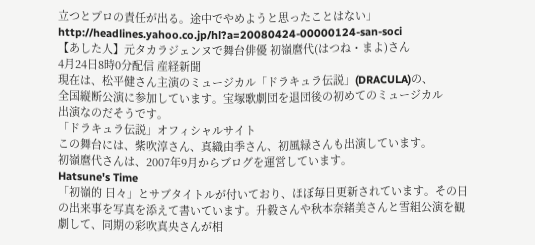立つとプロの責任が出る。途中でやめようと思ったことはない」
http://headlines.yahoo.co.jp/hl?a=20080424-00000124-san-soci
【あした人】元タカラジェンヌで舞台俳優 初嶺麿代(はつね・まよ)さん
4月24日8時0分配信 産経新聞
現在は、松平健さん主演のミュージカル「ドラキュラ伝説」(DRACULA)の、
全国縦断公演に参加しています。宝塚歌劇団を退団後の初めてのミュージカル
出演なのだそうです。
「ドラキュラ伝説」オフィシャルサイト
この舞台には、紫吹淳さん、真織由季さん、初風緑さんも出演しています。
初嶺麿代さんは、2007年9月からブログを運営しています。
Hatsune's Time
「初嶺的 日々」とサブタイトルが付いており、ほぼ毎日更新されています。その日の出来事を写真を添えて書いています。升毅さんや秋本奈緒美さんと雪組公演を観劇して、同期の彩吹真央さんが相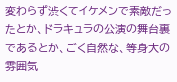変わらず渋くてイケメンで素敵だったとか、ドラキュラの公演の舞台裏であるとか、ごく自然な、等身大の雰囲気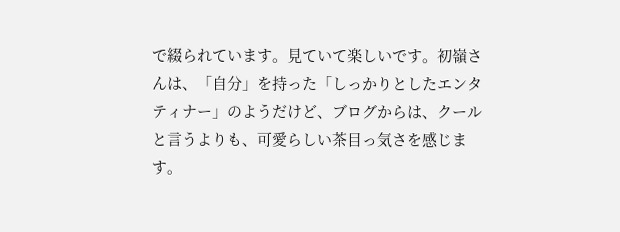で綴られています。見ていて楽しいです。初嶺さんは、「自分」を持った「しっかりとしたエンタティナー」のようだけど、ブログからは、クールと言うよりも、可愛らしい茶目っ気さを感じます。